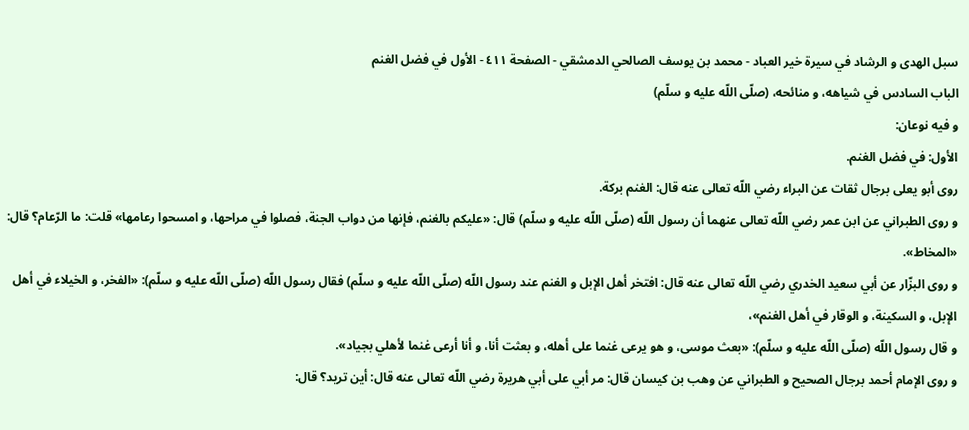سبل الهدى و الرشاد في سيرة خير العباد - محمد بن يوسف الصالحي الدمشقي - الصفحة ٤١١ - الأول في فضل الغنم
الباب السادس في شياهه، و منائحه، (صلّى اللّه عليه و سلّم)
و فيه نوعان:
الأول: في فضل الغنم.
روى أبو يعلى برجال ثقات عن البراء رضي اللّه تعالى عنه قال: الغنم بركة.
و روى الطبراني عن ابن عمر رضي اللّه تعالى عنهما أن رسول اللّه (صلّى اللّه عليه و سلّم) قال: «عليكم بالغنم، فإنها من دواب الجنة، فصلوا في مراحها، و امسحوا رعامها» قلت: ما الرّعام؟ قال:
«المخاط».
و روى البزّار عن أبي سعيد الخدري رضي اللّه تعالى عنه قال: افتخر أهل الإبل و الغنم عند رسول اللّه (صلّى اللّه عليه و سلّم) فقال رسول اللّه (صلّى اللّه عليه و سلّم): «الفخر، و الخيلاء في أهل الإبل، و السكينة، و الوقار في أهل الغنم»،
و قال رسول اللّه (صلّى اللّه عليه و سلّم): «بعث موسى، و هو يرعى غنما على أهله، و بعثت أنا، و أنا أرعى غنما لأهلي بجياد».
و روى الإمام أحمد برجال الصحيح و الطبراني عن وهب بن كيسان قال: مر أبي على أبي هريرة رضي اللّه تعالى عنه قال: أين تريد؟ قال: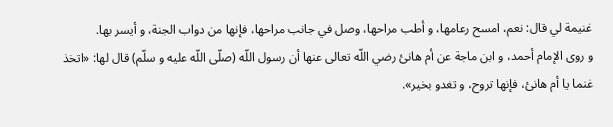غنيمة لي قال: نعم، امسح رعامها، و أطب مراحها، وصل في جانب مراحها، فإنها من دواب الجنة، و أيسر بها.
و روى الإمام أحمد، و ابن ماجة عن أم هانئ رضي اللّه تعالى عنها أن رسول اللّه (صلّى اللّه عليه و سلّم) قال لها: «اتخذ غنما يا أم هانئ، فإنها تروح، و تغدو بخير».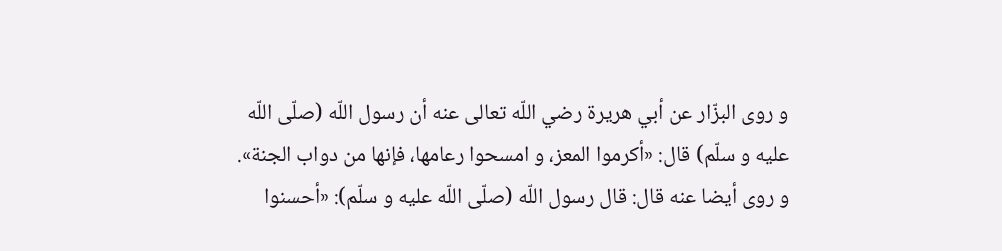و روى البزّار عن أبي هريرة رضي اللّه تعالى عنه أن رسول اللّه (صلّى اللّه عليه و سلّم) قال: «أكرموا المعز، و امسحوا رعامها، فإنها من دواب الجنة».
و روى أيضا عنه قال: قال رسول اللّه (صلّى اللّه عليه و سلّم): «أحسنوا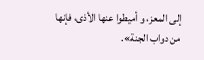إلى المعز، و أميطوا عنها الأذى، فإنها من دواب الجنة».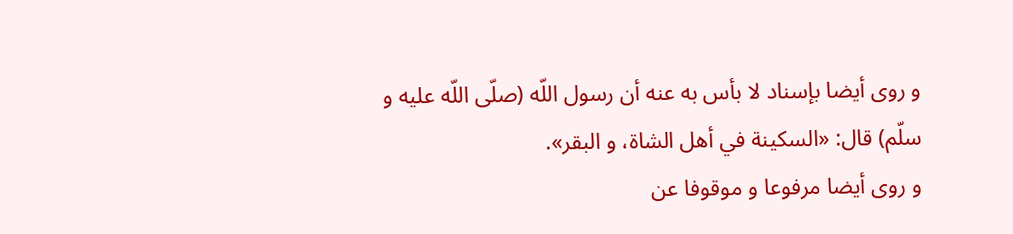و روى أيضا بإسناد لا بأس به عنه أن رسول اللّه (صلّى اللّه عليه و سلّم) قال: «السكينة في أهل الشاة، و البقر».
و روى أيضا مرفوعا و موقوفا عن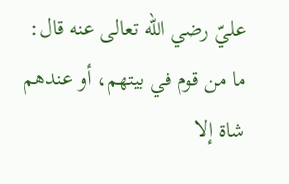عليّ رضي اللّه تعالى عنه قال: ما من قوم في بيتهم، أو عندهم شاة إلا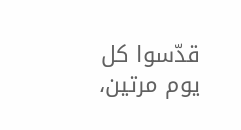قدّسوا كل يوم مرتين،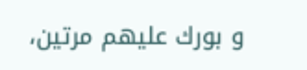و بورك عليهم مرتين،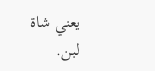يعني شاة لبن.